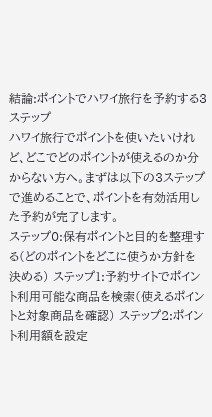結論:ポイントでハワイ旅行を予約する3ステップ
ハワイ旅行でポイントを使いたいけれど、どこでどのポイントが使えるのか分からない方へ。まずは以下の3ステップで進めることで、ポイントを有効活用した予約が完了します。
ステップ0:保有ポイントと目的を整理する(どのポイントをどこに使うか方針を決める) ステップ1:予約サイトでポイント利用可能な商品を検索(使えるポイントと対象商品を確認) ステップ2:ポイント利用額を設定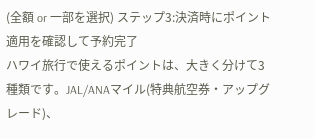(全額 or 一部を選択) ステップ3:決済時にポイント適用を確認して予約完了
ハワイ旅行で使えるポイントは、大きく分けて3種類です。JAL/ANAマイル(特典航空券・アップグレード)、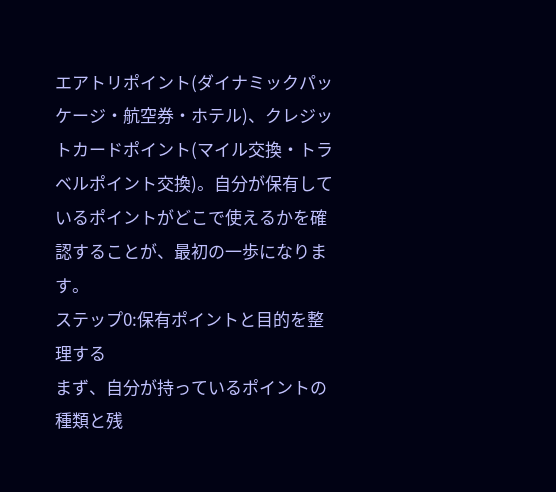エアトリポイント(ダイナミックパッケージ・航空券・ホテル)、クレジットカードポイント(マイル交換・トラベルポイント交換)。自分が保有しているポイントがどこで使えるかを確認することが、最初の一歩になります。
ステップ0:保有ポイントと目的を整理する
まず、自分が持っているポイントの種類と残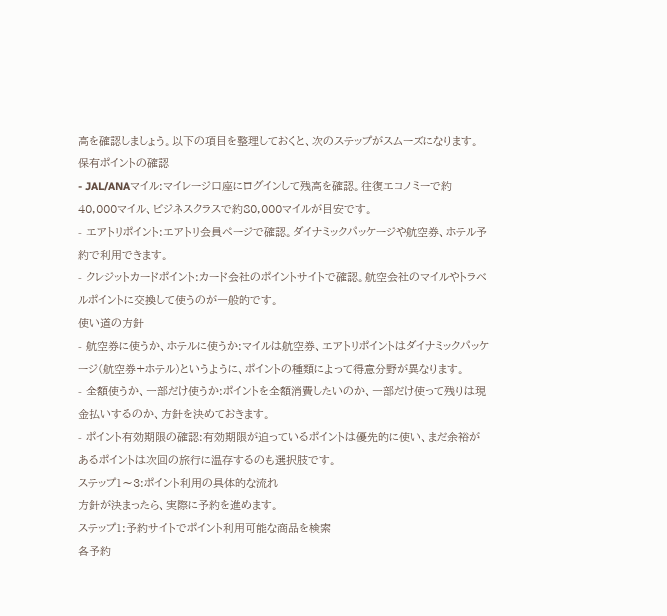高を確認しましょう。以下の項目を整理しておくと、次のステップがスムーズになります。
保有ポイントの確認
- JAL/ANAマイル:マイレージ口座にログインして残高を確認。往復エコノミーで約40,000マイル、ビジネスクラスで約80,000マイルが目安です。
- エアトリポイント:エアトリ会員ページで確認。ダイナミックパッケージや航空券、ホテル予約で利用できます。
- クレジットカードポイント:カード会社のポイントサイトで確認。航空会社のマイルやトラベルポイントに交換して使うのが一般的です。
使い道の方針
- 航空券に使うか、ホテルに使うか:マイルは航空券、エアトリポイントはダイナミックパッケージ(航空券+ホテル)というように、ポイントの種類によって得意分野が異なります。
- 全額使うか、一部だけ使うか:ポイントを全額消費したいのか、一部だけ使って残りは現金払いするのか、方針を決めておきます。
- ポイント有効期限の確認:有効期限が迫っているポイントは優先的に使い、まだ余裕があるポイントは次回の旅行に温存するのも選択肢です。
ステップ1〜3:ポイント利用の具体的な流れ
方針が決まったら、実際に予約を進めます。
ステップ1:予約サイトでポイント利用可能な商品を検索
各予約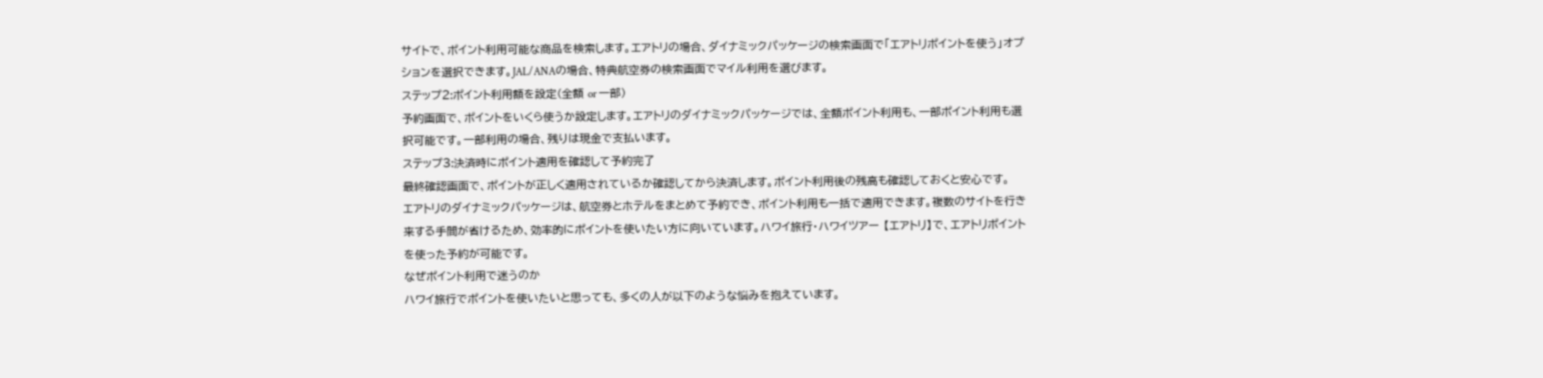サイトで、ポイント利用可能な商品を検索します。エアトリの場合、ダイナミックパッケージの検索画面で「エアトリポイントを使う」オプションを選択できます。JAL/ANAの場合、特典航空券の検索画面でマイル利用を選びます。
ステップ2:ポイント利用額を設定(全額 or 一部)
予約画面で、ポイントをいくら使うか設定します。エアトリのダイナミックパッケージでは、全額ポイント利用も、一部ポイント利用も選択可能です。一部利用の場合、残りは現金で支払います。
ステップ3:決済時にポイント適用を確認して予約完了
最終確認画面で、ポイントが正しく適用されているか確認してから決済します。ポイント利用後の残高も確認しておくと安心です。
エアトリのダイナミックパッケージは、航空券とホテルをまとめて予約でき、ポイント利用も一括で適用できます。複数のサイトを行き来する手間が省けるため、効率的にポイントを使いたい方に向いています。ハワイ旅行・ハワイツアー 【エアトリ】で、エアトリポイントを使った予約が可能です。
なぜポイント利用で迷うのか
ハワイ旅行でポイントを使いたいと思っても、多くの人が以下のような悩みを抱えています。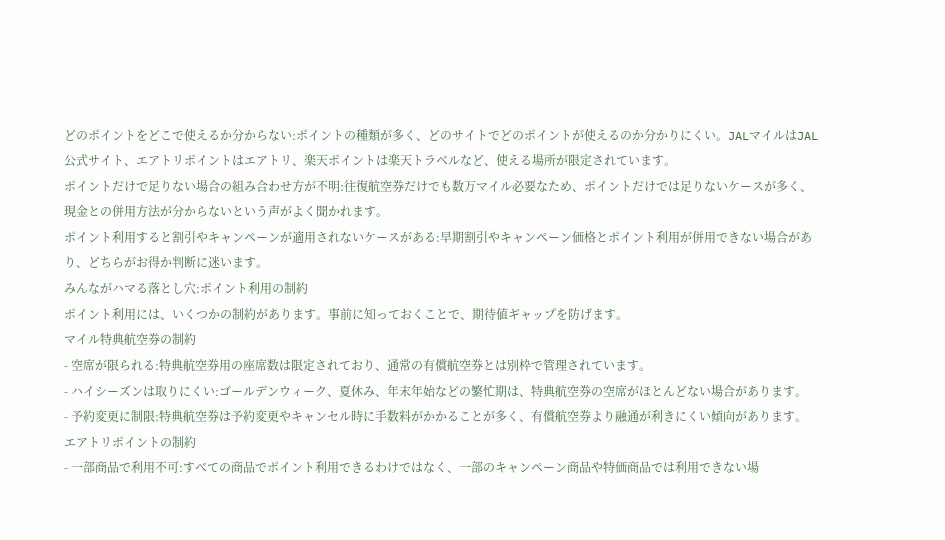どのポイントをどこで使えるか分からない:ポイントの種類が多く、どのサイトでどのポイントが使えるのか分かりにくい。JALマイルはJAL公式サイト、エアトリポイントはエアトリ、楽天ポイントは楽天トラベルなど、使える場所が限定されています。
ポイントだけで足りない場合の組み合わせ方が不明:往復航空券だけでも数万マイル必要なため、ポイントだけでは足りないケースが多く、現金との併用方法が分からないという声がよく聞かれます。
ポイント利用すると割引やキャンペーンが適用されないケースがある:早期割引やキャンペーン価格とポイント利用が併用できない場合があり、どちらがお得か判断に迷います。
みんながハマる落とし穴:ポイント利用の制約
ポイント利用には、いくつかの制約があります。事前に知っておくことで、期待値ギャップを防げます。
マイル特典航空券の制約
- 空席が限られる:特典航空券用の座席数は限定されており、通常の有償航空券とは別枠で管理されています。
- ハイシーズンは取りにくい:ゴールデンウィーク、夏休み、年末年始などの繁忙期は、特典航空券の空席がほとんどない場合があります。
- 予約変更に制限:特典航空券は予約変更やキャンセル時に手数料がかかることが多く、有償航空券より融通が利きにくい傾向があります。
エアトリポイントの制約
- 一部商品で利用不可:すべての商品でポイント利用できるわけではなく、一部のキャンペーン商品や特価商品では利用できない場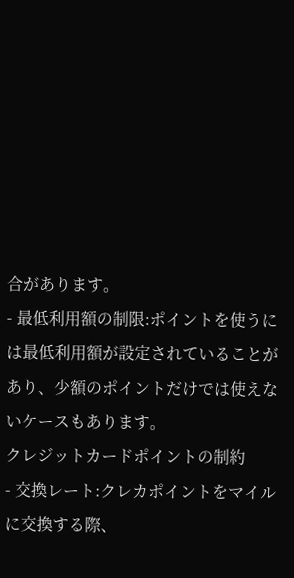合があります。
- 最低利用額の制限:ポイントを使うには最低利用額が設定されていることがあり、少額のポイントだけでは使えないケースもあります。
クレジットカードポイントの制約
- 交換レート:クレカポイントをマイルに交換する際、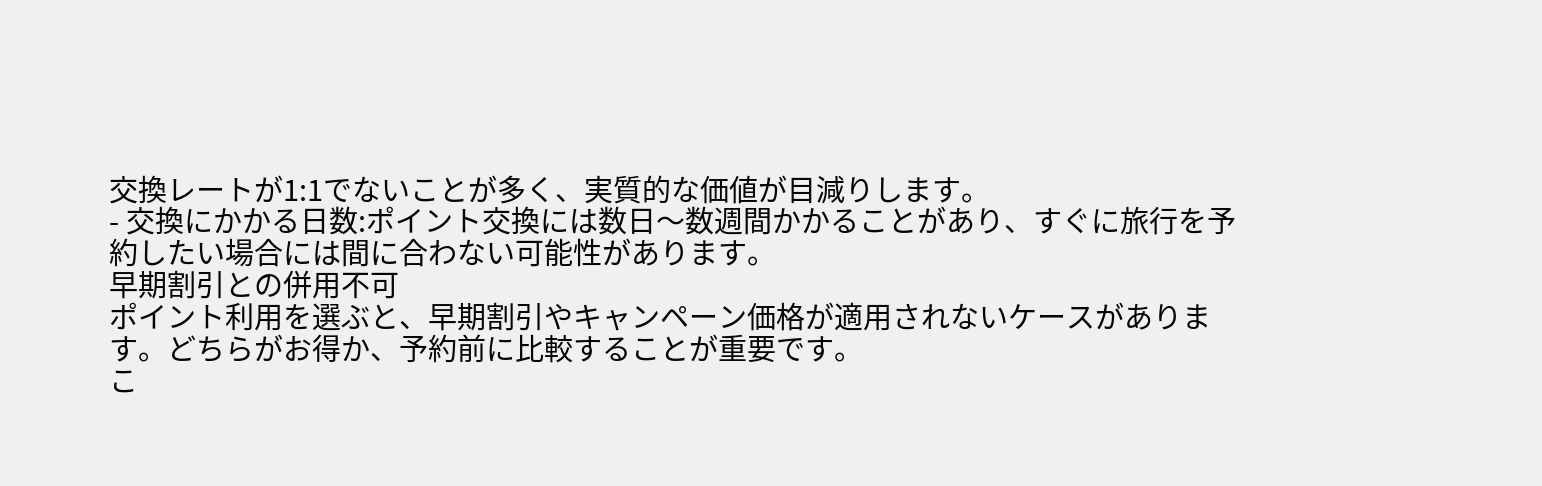交換レートが1:1でないことが多く、実質的な価値が目減りします。
- 交換にかかる日数:ポイント交換には数日〜数週間かかることがあり、すぐに旅行を予約したい場合には間に合わない可能性があります。
早期割引との併用不可
ポイント利用を選ぶと、早期割引やキャンペーン価格が適用されないケースがあります。どちらがお得か、予約前に比較することが重要です。
こ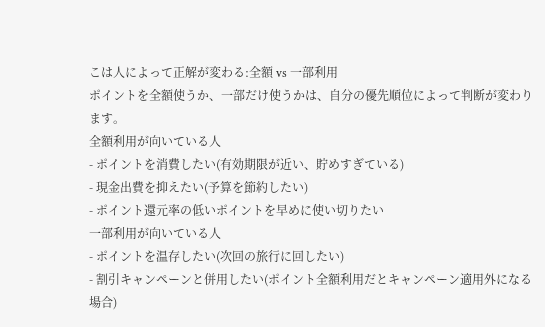こは人によって正解が変わる:全額 vs 一部利用
ポイントを全額使うか、一部だけ使うかは、自分の優先順位によって判断が変わります。
全額利用が向いている人
- ポイントを消費したい(有効期限が近い、貯めすぎている)
- 現金出費を抑えたい(予算を節約したい)
- ポイント還元率の低いポイントを早めに使い切りたい
一部利用が向いている人
- ポイントを温存したい(次回の旅行に回したい)
- 割引キャンペーンと併用したい(ポイント全額利用だとキャンペーン適用外になる場合)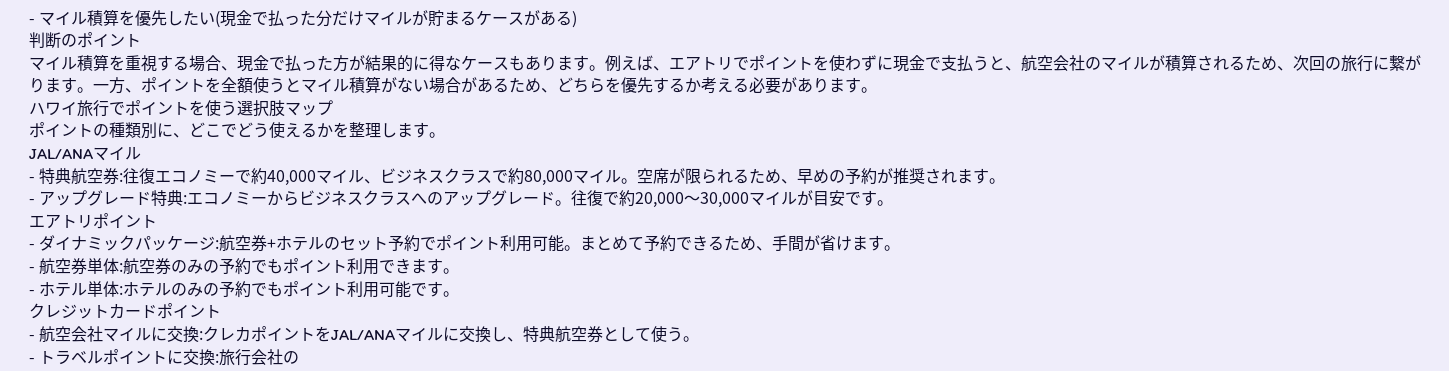- マイル積算を優先したい(現金で払った分だけマイルが貯まるケースがある)
判断のポイント
マイル積算を重視する場合、現金で払った方が結果的に得なケースもあります。例えば、エアトリでポイントを使わずに現金で支払うと、航空会社のマイルが積算されるため、次回の旅行に繋がります。一方、ポイントを全額使うとマイル積算がない場合があるため、どちらを優先するか考える必要があります。
ハワイ旅行でポイントを使う選択肢マップ
ポイントの種類別に、どこでどう使えるかを整理します。
JAL/ANAマイル
- 特典航空券:往復エコノミーで約40,000マイル、ビジネスクラスで約80,000マイル。空席が限られるため、早めの予約が推奨されます。
- アップグレード特典:エコノミーからビジネスクラスへのアップグレード。往復で約20,000〜30,000マイルが目安です。
エアトリポイント
- ダイナミックパッケージ:航空券+ホテルのセット予約でポイント利用可能。まとめて予約できるため、手間が省けます。
- 航空券単体:航空券のみの予約でもポイント利用できます。
- ホテル単体:ホテルのみの予約でもポイント利用可能です。
クレジットカードポイント
- 航空会社マイルに交換:クレカポイントをJAL/ANAマイルに交換し、特典航空券として使う。
- トラベルポイントに交換:旅行会社の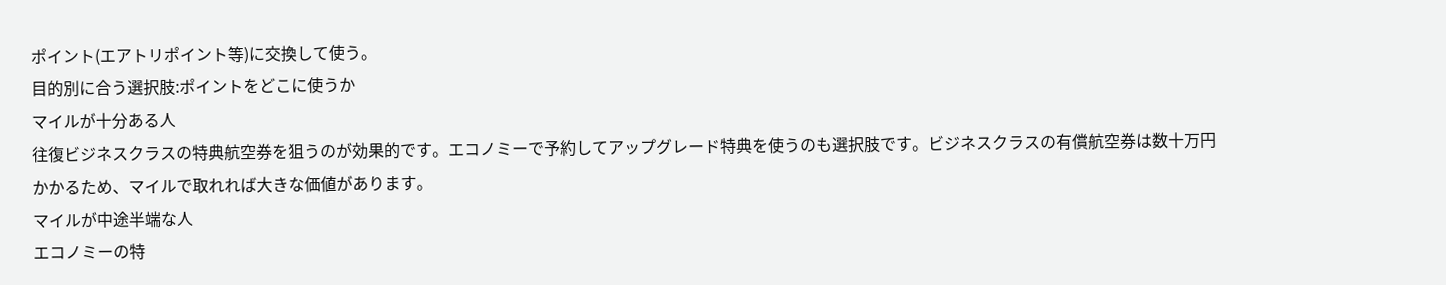ポイント(エアトリポイント等)に交換して使う。
目的別に合う選択肢:ポイントをどこに使うか
マイルが十分ある人
往復ビジネスクラスの特典航空券を狙うのが効果的です。エコノミーで予約してアップグレード特典を使うのも選択肢です。ビジネスクラスの有償航空券は数十万円かかるため、マイルで取れれば大きな価値があります。
マイルが中途半端な人
エコノミーの特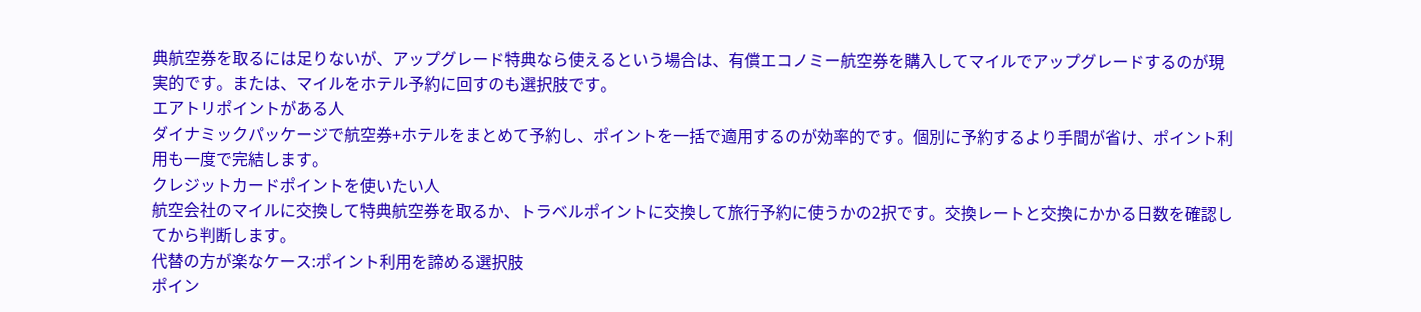典航空券を取るには足りないが、アップグレード特典なら使えるという場合は、有償エコノミー航空券を購入してマイルでアップグレードするのが現実的です。または、マイルをホテル予約に回すのも選択肢です。
エアトリポイントがある人
ダイナミックパッケージで航空券+ホテルをまとめて予約し、ポイントを一括で適用するのが効率的です。個別に予約するより手間が省け、ポイント利用も一度で完結します。
クレジットカードポイントを使いたい人
航空会社のマイルに交換して特典航空券を取るか、トラベルポイントに交換して旅行予約に使うかの2択です。交換レートと交換にかかる日数を確認してから判断します。
代替の方が楽なケース:ポイント利用を諦める選択肢
ポイン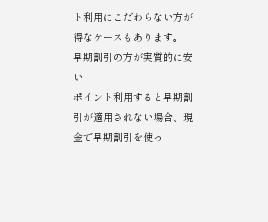ト利用にこだわらない方が得なケースもあります。
早期割引の方が実質的に安い
ポイント利用すると早期割引が適用されない場合、現金で早期割引を使っ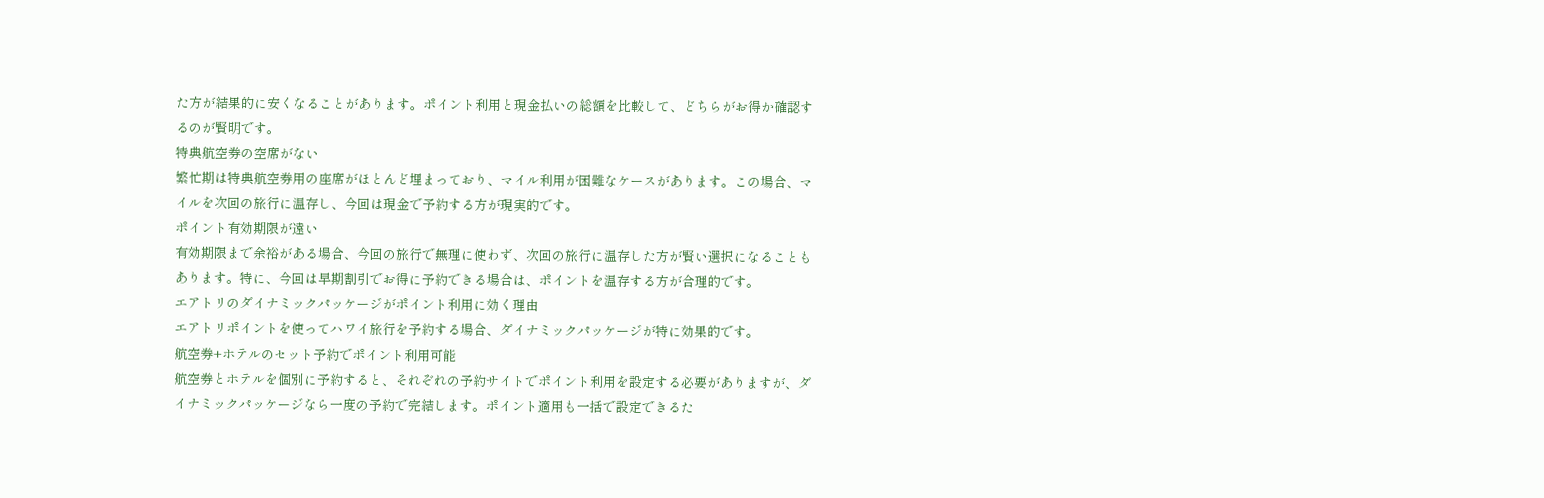た方が結果的に安くなることがあります。ポイント利用と現金払いの総額を比較して、どちらがお得か確認するのが賢明です。
特典航空券の空席がない
繁忙期は特典航空券用の座席がほとんど埋まっており、マイル利用が困難なケースがあります。この場合、マイルを次回の旅行に温存し、今回は現金で予約する方が現実的です。
ポイント有効期限が遠い
有効期限まで余裕がある場合、今回の旅行で無理に使わず、次回の旅行に温存した方が賢い選択になることもあります。特に、今回は早期割引でお得に予約できる場合は、ポイントを温存する方が合理的です。
エアトリのダイナミックパッケージがポイント利用に効く理由
エアトリポイントを使ってハワイ旅行を予約する場合、ダイナミックパッケージが特に効果的です。
航空券+ホテルのセット予約でポイント利用可能
航空券とホテルを個別に予約すると、それぞれの予約サイトでポイント利用を設定する必要がありますが、ダイナミックパッケージなら一度の予約で完結します。ポイント適用も一括で設定できるた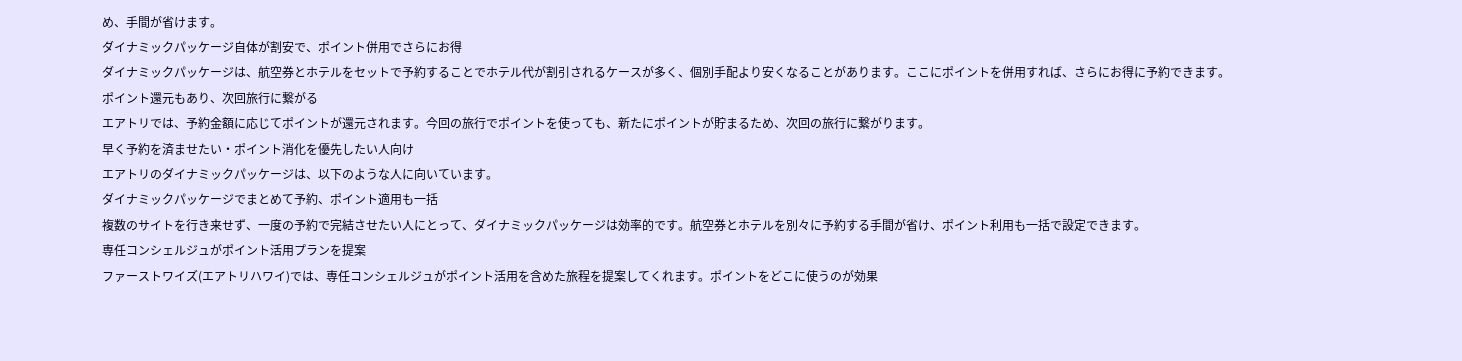め、手間が省けます。
ダイナミックパッケージ自体が割安で、ポイント併用でさらにお得
ダイナミックパッケージは、航空券とホテルをセットで予約することでホテル代が割引されるケースが多く、個別手配より安くなることがあります。ここにポイントを併用すれば、さらにお得に予約できます。
ポイント還元もあり、次回旅行に繋がる
エアトリでは、予約金額に応じてポイントが還元されます。今回の旅行でポイントを使っても、新たにポイントが貯まるため、次回の旅行に繋がります。
早く予約を済ませたい・ポイント消化を優先したい人向け
エアトリのダイナミックパッケージは、以下のような人に向いています。
ダイナミックパッケージでまとめて予約、ポイント適用も一括
複数のサイトを行き来せず、一度の予約で完結させたい人にとって、ダイナミックパッケージは効率的です。航空券とホテルを別々に予約する手間が省け、ポイント利用も一括で設定できます。
専任コンシェルジュがポイント活用プランを提案
ファーストワイズ(エアトリハワイ)では、専任コンシェルジュがポイント活用を含めた旅程を提案してくれます。ポイントをどこに使うのが効果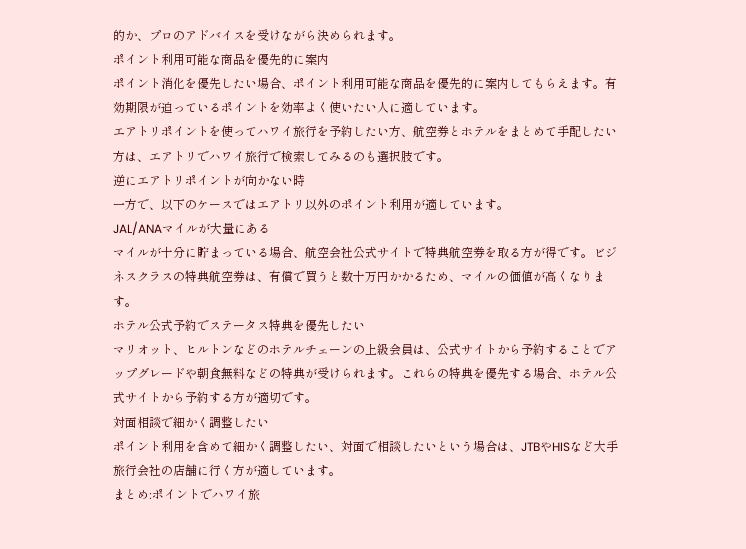的か、プロのアドバイスを受けながら決められます。
ポイント利用可能な商品を優先的に案内
ポイント消化を優先したい場合、ポイント利用可能な商品を優先的に案内してもらえます。有効期限が迫っているポイントを効率よく使いたい人に適しています。
エアトリポイントを使ってハワイ旅行を予約したい方、航空券とホテルをまとめて手配したい方は、エアトリでハワイ旅行で検索してみるのも選択肢です。
逆にエアトリポイントが向かない時
一方で、以下のケースではエアトリ以外のポイント利用が適しています。
JAL/ANAマイルが大量にある
マイルが十分に貯まっている場合、航空会社公式サイトで特典航空券を取る方が得です。ビジネスクラスの特典航空券は、有償で買うと数十万円かかるため、マイルの価値が高くなります。
ホテル公式予約でステータス特典を優先したい
マリオット、ヒルトンなどのホテルチェーンの上級会員は、公式サイトから予約することでアップグレードや朝食無料などの特典が受けられます。これらの特典を優先する場合、ホテル公式サイトから予約する方が適切です。
対面相談で細かく調整したい
ポイント利用を含めて細かく調整したい、対面で相談したいという場合は、JTBやHISなど大手旅行会社の店舗に行く方が適しています。
まとめ:ポイントでハワイ旅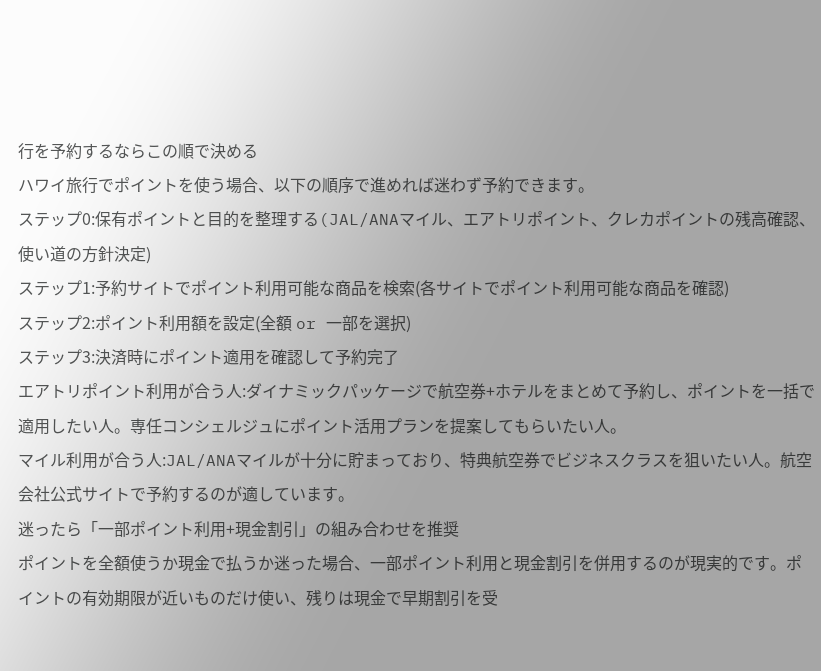行を予約するならこの順で決める
ハワイ旅行でポイントを使う場合、以下の順序で進めれば迷わず予約できます。
ステップ0:保有ポイントと目的を整理する(JAL/ANAマイル、エアトリポイント、クレカポイントの残高確認、使い道の方針決定)
ステップ1:予約サイトでポイント利用可能な商品を検索(各サイトでポイント利用可能な商品を確認)
ステップ2:ポイント利用額を設定(全額 or 一部を選択)
ステップ3:決済時にポイント適用を確認して予約完了
エアトリポイント利用が合う人:ダイナミックパッケージで航空券+ホテルをまとめて予約し、ポイントを一括で適用したい人。専任コンシェルジュにポイント活用プランを提案してもらいたい人。
マイル利用が合う人:JAL/ANAマイルが十分に貯まっており、特典航空券でビジネスクラスを狙いたい人。航空会社公式サイトで予約するのが適しています。
迷ったら「一部ポイント利用+現金割引」の組み合わせを推奨
ポイントを全額使うか現金で払うか迷った場合、一部ポイント利用と現金割引を併用するのが現実的です。ポイントの有効期限が近いものだけ使い、残りは現金で早期割引を受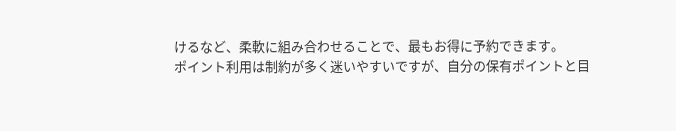けるなど、柔軟に組み合わせることで、最もお得に予約できます。
ポイント利用は制約が多く迷いやすいですが、自分の保有ポイントと目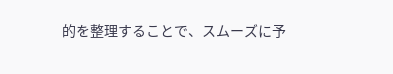的を整理することで、スムーズに予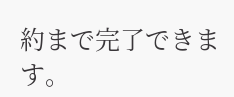約まで完了できます。